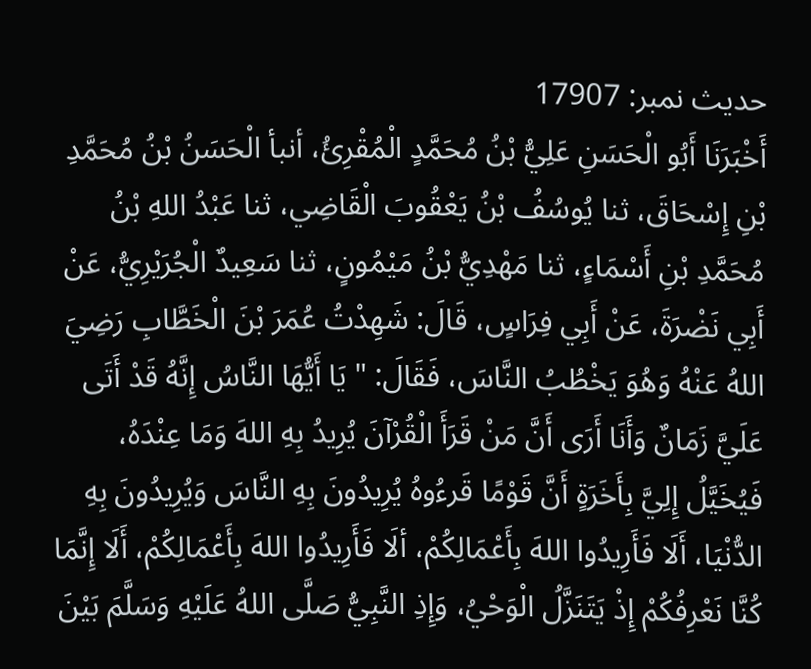حدیث نمبر: 17907
أَخْبَرَنَا أَبُو الْحَسَنِ عَلِيُّ بْنُ مُحَمَّدٍ الْمُقْرِئُ، أنبأ الْحَسَنُ بْنُ مُحَمَّدِ بْنِ إِسْحَاقَ، ثنا يُوسُفُ بْنُ يَعْقُوبَ الْقَاضِي، ثنا عَبْدُ اللهِ بْنُ مُحَمَّدِ بْنِ أَسْمَاءٍ، ثنا مَهْدِيُّ بْنُ مَيْمُونٍ، ثنا سَعِيدٌ الْجُرَيْرِيُّ، عَنْ أَبِي نَضْرَةَ، عَنْ أَبِي فِرَاسٍ، قَالَ: شَهِدْتُ عُمَرَ بْنَ الْخَطَّابِ رَضِيَ اللهُ عَنْهُ وَهُوَ يَخْطُبُ النَّاسَ، فَقَالَ: " يَا أَيُّهَا النَّاسُ إِنَّهُ قَدْ أَتَى عَلَيَّ زَمَانٌ وَأَنَا أَرَى أَنَّ مَنْ قَرَأَ الْقُرْآنَ يُرِيدُ بِهِ اللهَ وَمَا عِنْدَهُ، فَيُخَيَّلُ إِلِيَّ بِأَخَرَةٍ أَنَّ قَوْمًا قَرءُوهُ يُرِيدُونَ بِهِ النَّاسَ وَيُرِيدُونَ بِهِ الدُّنْيَا، أَلَا فَأَرِيدُوا اللهَ بِأَعْمَالِكُمْ، ألَا فَأَرِيدُوا اللهَ بِأَعْمَالِكُمْ، أَلَا إِنَّمَا كُنَّا نَعْرِفُكُمْ إِذْ يَتَنَزَّلُ الْوَحْيُ، وَإِذِ النَّبِيُّ صَلَّى اللهُ عَلَيْهِ وَسَلَّمَ بَيْنَ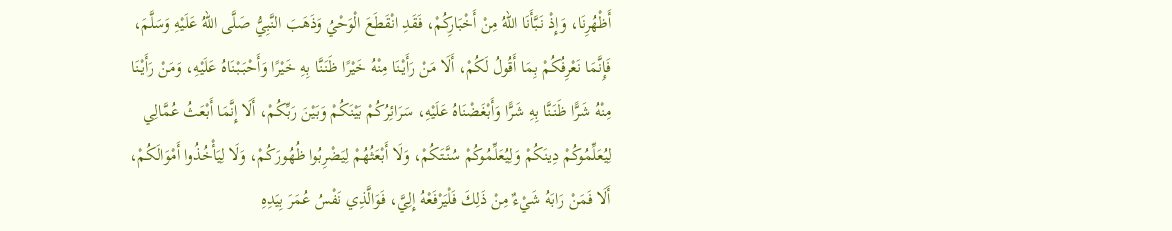أَظْهُرِنَا، وَإِذْ نَبَّأَنَا اللهُ مِنْ أَخْبَارِكُمْ، فَقَدِ انْقَطَعَ الْوَحْيُ وَذَهَبَ النَّبِيُّ صَلَّى اللهُ عَلَيْهِ وَسَلَّمَ، فَإِنَّمَا نَعْرِفُكُمْ بِمَا أَقُولُ لَكُمْ، أَلَا مَنْ رَأَيْنَا مِنْهُ خَيْرًا ظَنَنَّا بِهِ خَيْرًا وَأَحْبَبْنَاهُ عَلَيْهِ، وَمَنْ رَأَيْنَا مِنْهُ شَرًّا ظَنَنَّا بِهِ شَرًّا وَأَبْغَضْنَاهُ عَلَيْهِ، سَرَائِرُكُمْ بَيْنَكُمْ وَبَيْنَ رَبِّكُمْ، أَلَا إِنَّمَا أَبْعَثُ عُمَّالِي لِيُعَلِّمُوكُمْ دِينَكُمْ وَلِيُعَلِّمُوكُمْ سُنَّتَكُمْ، وَلَا أَبْعَثُهُمْ لِيَضْرِبُوا ظُهُورَكُمْ، وَلَا لِيَأْخُذُوا أَمْوَالَكُمْ، أَلَا فَمَنْ رَابَهُ شَيْءٌ مِنْ ذَلِكَ فَلْيَرْفَعْهُ إِلِيَّ، فَوَالَّذِي نَفْسُ عُمَرَ بِيَدِهِ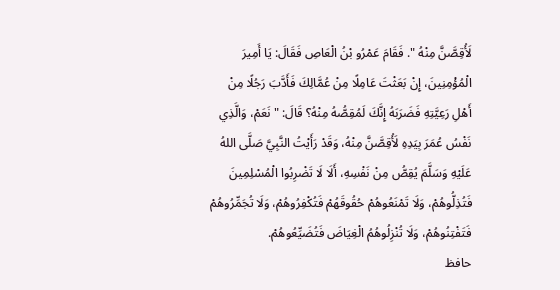لَأُقِصَّنَّ مِنْهُ ". فَقَامَ عَمْرُو بْنُ الْعَاصِ فَقَالَ: يَا أَمِيرَ الْمُؤْمِنِينَ، إِنْ بَعَثْتَ عَامِلًا مِنْ عُمَّالِكَ فَأَدَّبَ رَجُلًا مِنْ أَهْلِ رَعِيَّتِهِ فَضَرَبَهُ إِنَّكَ لَمُقِصُّهُ مِنْهُ؟ قَالَ: " نَعَمْ، وَالَّذِي نَفْسُ عُمَرَ بِيَدِهِ لَأُقِصَّنَّ مِنْهُ، وَقَدْ رَأَيْتُ النَّبِيَّ صَلَّى اللهُ عَلَيْهِ وَسَلَّمَ يُقِصُّ مِنْ نَفْسِهِ، أَلَا لَا تَضْرِبُوا الْمُسْلِمِينَ فَتُذِلُّوهُمْ، وَلَا تَمْنَعُوهُمْ حُقُوقَهُمْ فَتُكْفِرُوهُمْ، وَلَا تُجَمِّرُوهُمْ فَتَفْتِنُوهُمْ، وَلَا تُنْزِلُوهُمُ الْغِيَاضَ فَتُضَيِّعُوهُمْ.
حافظ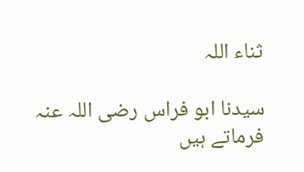ثناء اللہ

سیدنا ابو فراس رضی اللہ عنہ فرماتے ہیں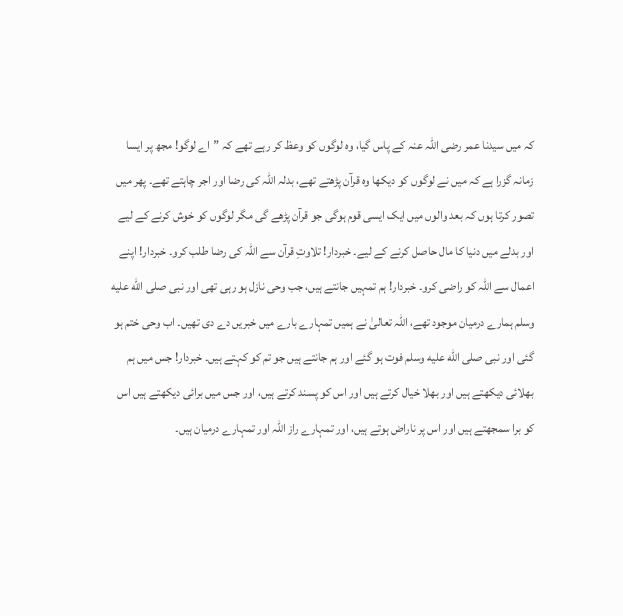کہ میں سیدنا عمر رضی اللہ عنہ کے پاس گیا، وہ لوگوں کو وعظ کر رہے تھے کہ ”اے لوگو! مجھ پر ایسا زمانہ گزرا ہے کہ میں نے لوگوں کو دیکھا وہ قرآن پڑھتے تھے، بدلہ اللہ کی رضا اور اجر چاہتے تھے۔ پھر میں تصور کرتا ہوں کہ بعد والوں میں ایک ایسی قوم ہوگی جو قرآن پڑھے گی مگر لوگوں کو خوش کرنے کے لیے اور بدلے میں دنیا کا مال حاصل کرنے کے لیے۔ خبردار! تلاوتِ قرآن سے اللہ کی رضا طلب کرو۔ خبردار! اپنے اعمال سے اللہ کو راضی کرو۔ خبردار! ہم تمہیں جانتے ہیں، جب وحی نازل ہو رہی تھی اور نبی صلى الله عليه وسلم ہمارے درمیان موجود تھے، اللہ تعالیٰ نے ہمیں تمہارے بارے میں خبریں دے دی تھیں۔ اب وحی ختم ہو گئی اور نبی صلى الله عليه وسلم فوت ہو گئے اور ہم جانتے ہیں جو تم کو کہتے ہیں۔ خبردار! جس میں ہم بھلائی دیکھتے ہیں اور بھلا خیال کرتے ہیں اور اس کو پسند کرتے ہیں، اور جس میں برائی دیکھتے ہیں اس کو برا سمجھتے ہیں اور اس پر ناراض ہوتے ہیں، اور تمہارے راز اللہ اور تمہارے درمیان ہیں۔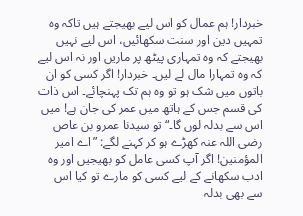خبردار! ہم عمال کو اس لیے بھیجتے ہیں تاکہ وہ تمہیں دین اور سنت سکھائیں، اس لیے نہیں بھیجتے کہ وہ تمہاری پیٹھ پر ماریں اور نہ اس لیے کہ وہ تمہارا مال لے لیں۔ خبردار! اگر کسی کو ان باتوں میں شک ہو تو وہ ہم تک پہنچائے۔ اس ذات کی قسم جس کے ہاتھ میں عمر کی جان ہے! میں اس سے بدلہ لوں گا۔“ تو سیدنا عمرو بن عاص رضی اللہ عنہ کھڑے ہو کر کہنے لگے: ”اے امیر المؤمنین! اگر آپ کسی عامل کو بھیجیں اور وہ ادب سکھانے کے لیے کسی کو مارے تو کیا اس سے بھی بدلہ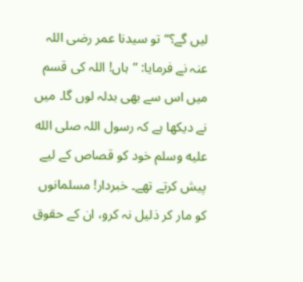لیں گے؟“ تو سیدنا عمر رضی اللہ عنہ نے فرمایا: ”ہاں! اللہ کی قسم میں اس سے بھی بدلہ لوں گا۔ میں نے دیکھا ہے کہ رسول اللہ صلى الله عليه وسلم خود کو قصاص کے لیے پیش کرتے تھے۔ خبردار! مسلمانوں کو مار کر ذلیل نہ کرو، ان کے حقوق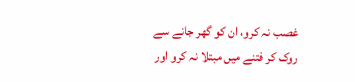غصب نہ کرو، ان کو گھر جانے سے روک کر فتنے میں مبتلا نہ کرو اور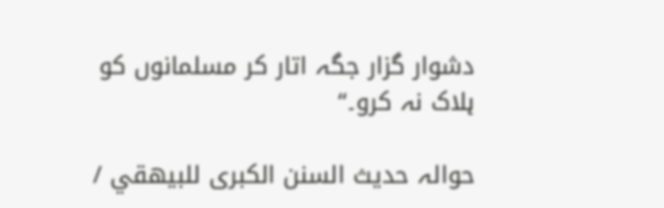دشوار گزار جگہ اتار کر مسلمانوں کو ہلاک نہ کرو۔“

حوالہ حدیث السنن الكبرى للبيهقي /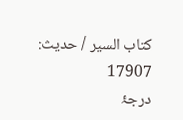كتاب السير / حدیث: 17907
درجۂ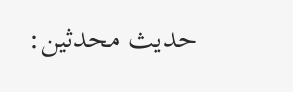حدیث محدثین: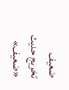ضعيف
تخریج حدیث «ضعيف»